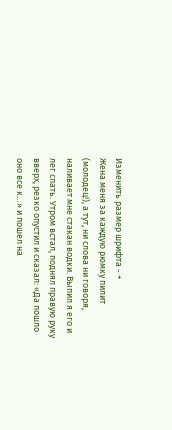Изменить размер шрифта - +
Жена меня за каждую рюмку пилит (молодец!), а тут, ни слова ни говоря, наливает мне стакан водки. Выпил я его и лег спать. Утром встал, поднял правую руку вверх, резко опустил и сказал: «Да пошло оно все к…» и пошел на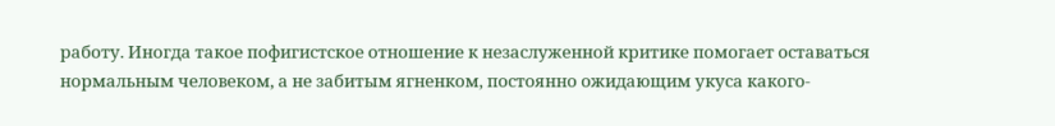работу. Иногда такое пофигистское отношение к незаслуженной критике помогает оставаться нормальным человеком, а не забитым ягненком, постоянно ожидающим укуса какого-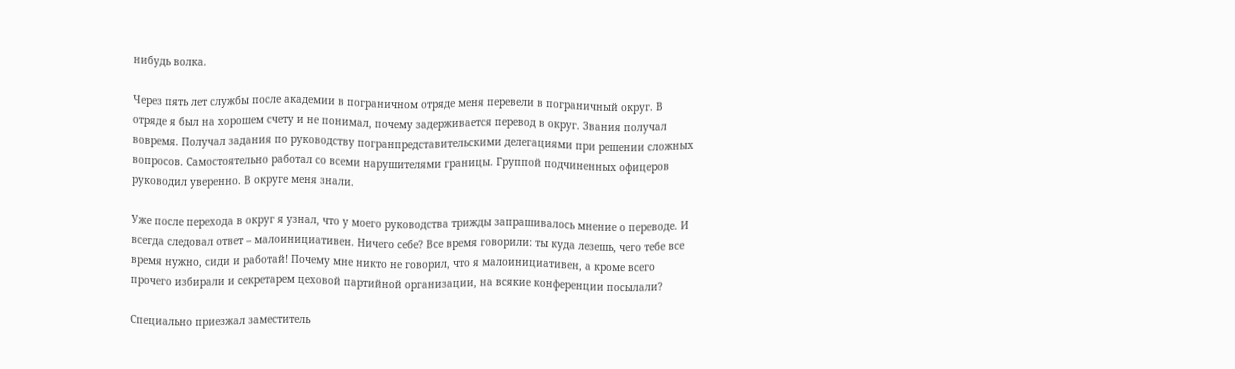нибудь волка.

Через пять лет службы после академии в пограничном отряде меня перевели в пограничный округ. В отряде я был на хорошем счету и не понимал, почему задерживается перевод в округ. Звания получал вовремя. Получал задания по руководству погранпредставительскими делегациями при решении сложных вопросов. Самостоятельно работал со всеми нарушителями границы. Группой подчиненных офицеров руководил уверенно. В округе меня знали.

Уже после перехода в округ я узнал, что у моего руководства трижды запрашивалось мнение о переводе. И всегда следовал ответ – малоинициативен. Ничего себе? Все время говорили: ты куда лезешь, чего тебе все время нужно, сиди и работай! Почему мне никто не говорил, что я малоинициативен, а кроме всего прочего избирали и секретарем цеховой партийной организации, на всякие конференции посылали?

Специально приезжал заместитель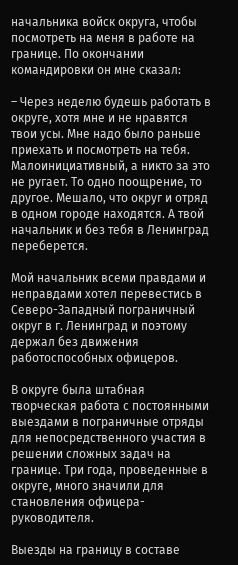начальника войск округа, чтобы посмотреть на меня в работе на границе. По окончании командировки он мне сказал:

– Через неделю будешь работать в округе, хотя мне и не нравятся твои усы. Мне надо было раньше приехать и посмотреть на тебя. Малоинициативный, а никто за это не ругает. То одно поощрение, то другое. Мешало, что округ и отряд в одном городе находятся. А твой начальник и без тебя в Ленинград переберется.

Мой начальник всеми правдами и неправдами хотел перевестись в Северо-Западный пограничный округ в г. Ленинград и поэтому держал без движения работоспособных офицеров.

В округе была штабная творческая работа с постоянными выездами в пограничные отряды для непосредственного участия в решении сложных задач на границе. Три года, проведенные в округе, много значили для становления офицера-руководителя.

Выезды на границу в составе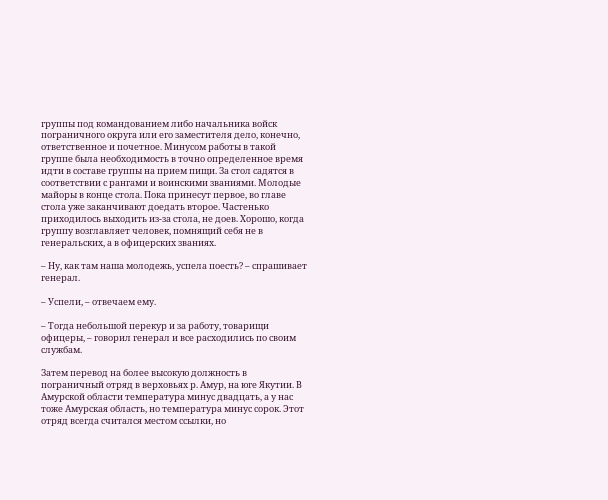группы под командованием либо начальника войск пограничного округа или его заместителя дело, конечно, ответственное и почетное. Минусом работы в такой группе была необходимость в точно определенное время идти в составе группы на прием пищи. За стол садятся в соответствии с рангами и воинскими званиями. Молодые майоры в конце стола. Пока принесут первое, во главе стола уже заканчивают доедать второе. Частенько приходилось выходить из-за стола, не доев. Хорошо, когда группу возглавляет человек, помнящий себя не в генеральских, а в офицерских званиях.

– Ну, как там наша молодежь, успела поесть? – спрашивает генерал.

– Успели, – отвечаем ему.

– Тогда небольшой перекур и за работу, товарищи офицеры, – говорил генерал и все расходились по своим службам.

Затем перевод на более высокую должность в пограничный отряд в верховьях р. Амур, на юге Якутии. В Амурской области температура минус двадцать, а у нас тоже Амурская область, но температура минус сорок. Этот отряд всегда считался местом ссылки, но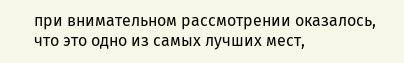при внимательном рассмотрении оказалось, что это одно из самых лучших мест,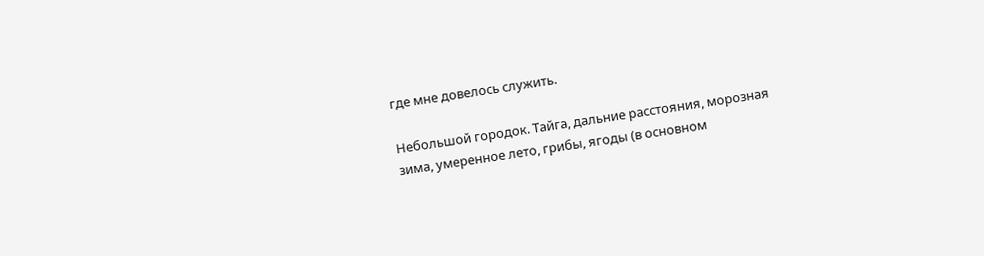где мне довелось служить.

Небольшой городок. Тайга, дальние расстояния, морозная зима, умеренное лето, грибы, ягоды (в основном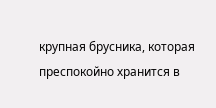крупная брусника, которая преспокойно хранится в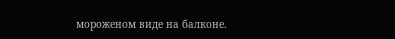мороженом виде на балконе.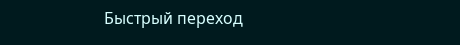Быстрый переход